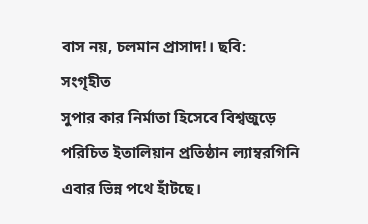বাস নয়, চলমান প্রাসাদ!। ছবি: সংগৃহীত
সুপার কার নির্মাতা হিসেবে বিশ্বজুড়ে পরিচিত ইতালিয়ান প্রতিষ্ঠান ল্যাম্বরগিনি এবার ভিন্ন পথে হাঁটছে।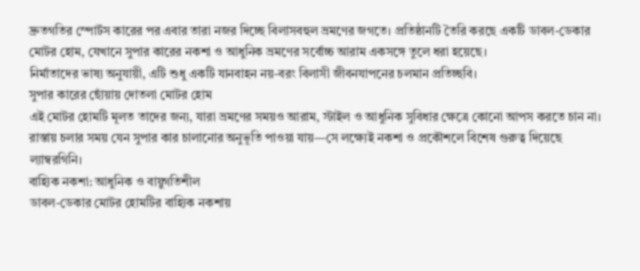দ্রুতগতির স্পোর্টস কারের পর এবার তারা নজর দিচ্ছে বিলাসবহুল ভ্রমণের জগতে। প্রতিষ্ঠানটি তৈরি করছে একটি ডাবল-ডেকার মোটর হোম, যেখানে সুপার কারের নকশা ও আধুনিক ভ্রমণের সর্বোচ্চ আরাম একসঙ্গে তুলে ধরা হয়েছে।
নির্মাতাদের ভাষ্য অনুযায়ী, এটি শুধু একটি যানবাহন নয়-বরং বিলাসী জীবনযাপনের চলমান প্রতিচ্ছবি।
সুপার কারের ছোঁয়ায় দোতলা মোটর হোম
এই মোটর হোমটি মূলত তাদের জন্য, যারা ভ্রমণের সময়ও আরাম, স্টাইল ও আধুনিক সুবিধার ক্ষেত্রে কোনো আপস করতে চান না। রাস্তায় চলার সময় যেন সুপার কার চালানোর অনুভূতি পাওয়া যায়—সে লক্ষ্যেই নকশা ও প্রকৌশলে বিশেষ গুরুত্ব দিয়েছে ল্যাম্বরগিনি।
বাহ্যিক নকশা: আধুনিক ও বায়ুগতিশীল
ডাবল-ডেকার মোটর হোমটির বাহ্যিক নকশায়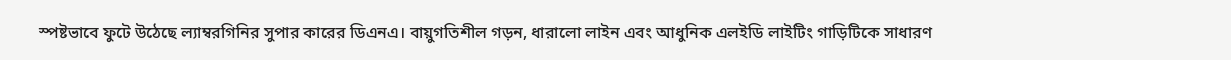স্পষ্টভাবে ফুটে উঠেছে ল্যাম্বরগিনির সুপার কারের ডিএনএ। বায়ুগতিশীল গড়ন, ধারালো লাইন এবং আধুনিক এলইডি লাইটিং গাড়িটিকে সাধারণ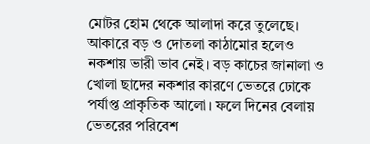মোটর হোম থেকে আলাদা করে তুলেছে।
আকারে বড় ও দোতলা কাঠামোর হলেও নকশায় ভারী ভাব নেই। বড় কাচের জানালা ও খোলা ছাদের নকশার কারণে ভেতরে ঢোকে পর্যাপ্ত প্রাকৃতিক আলো। ফলে দিনের বেলায় ভেতরের পরিবেশ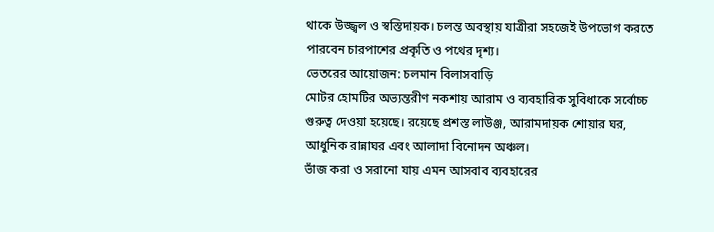থাকে উজ্জ্বল ও স্বস্তিদায়ক। চলন্ত অবস্থায় যাত্রীরা সহজেই উপভোগ করতে পারবেন চারপাশের প্রকৃতি ও পথের দৃশ্য।
ভেতরের আয়োজন: চলমান বিলাসবাড়ি
মোটর হোমটির অভ্যন্তরীণ নকশায় আরাম ও ব্যবহারিক সুবিধাকে সর্বোচ্চ গুরুত্ব দেওয়া হয়েছে। রয়েছে প্রশস্ত লাউঞ্জ, আরামদায়ক শোয়ার ঘর, আধুনিক রান্নাঘর এবং আলাদা বিনোদন অঞ্চল।
ভাঁজ করা ও সরানো যায় এমন আসবাব ব্যবহারের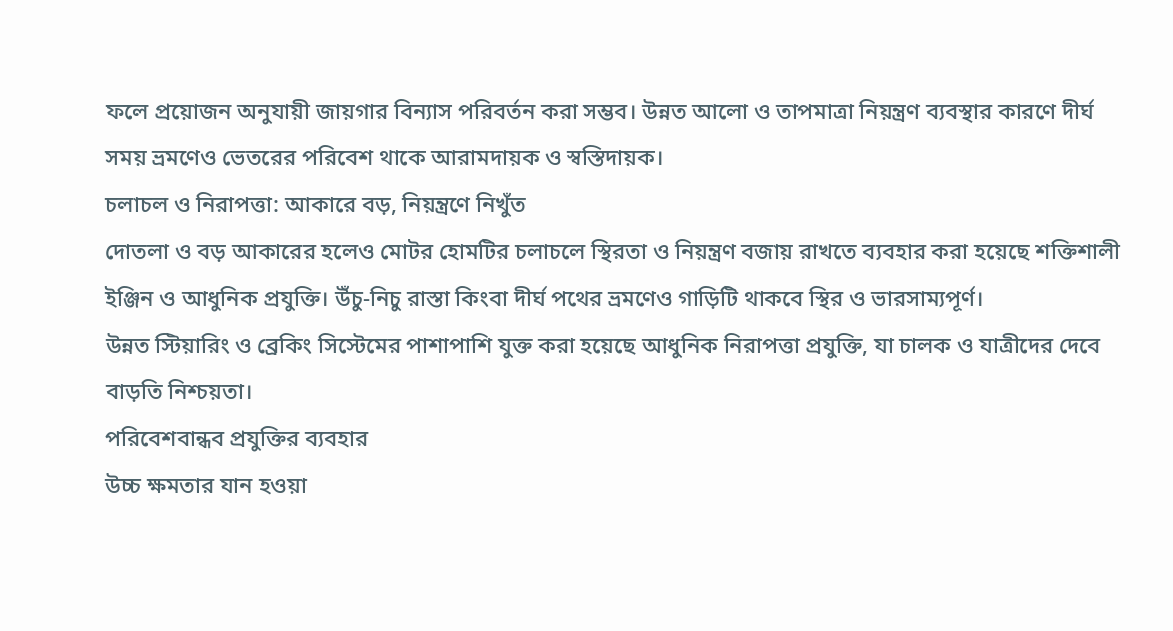ফলে প্রয়োজন অনুযায়ী জায়গার বিন্যাস পরিবর্তন করা সম্ভব। উন্নত আলো ও তাপমাত্রা নিয়ন্ত্রণ ব্যবস্থার কারণে দীর্ঘ সময় ভ্রমণেও ভেতরের পরিবেশ থাকে আরামদায়ক ও স্বস্তিদায়ক।
চলাচল ও নিরাপত্তা: আকারে বড়, নিয়ন্ত্রণে নিখুঁত
দোতলা ও বড় আকারের হলেও মোটর হোমটির চলাচলে স্থিরতা ও নিয়ন্ত্রণ বজায় রাখতে ব্যবহার করা হয়েছে শক্তিশালী ইঞ্জিন ও আধুনিক প্রযুক্তি। উঁচু-নিচু রাস্তা কিংবা দীর্ঘ পথের ভ্রমণেও গাড়িটি থাকবে স্থির ও ভারসাম্যপূর্ণ।
উন্নত স্টিয়ারিং ও ব্রেকিং সিস্টেমের পাশাপাশি যুক্ত করা হয়েছে আধুনিক নিরাপত্তা প্রযুক্তি, যা চালক ও যাত্রীদের দেবে বাড়তি নিশ্চয়তা।
পরিবেশবান্ধব প্রযুক্তির ব্যবহার
উচ্চ ক্ষমতার যান হওয়া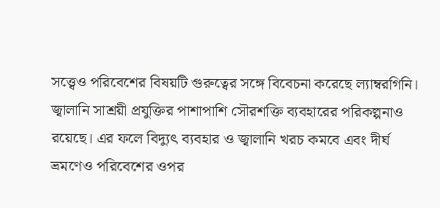সত্ত্বেও পরিবেশের বিষয়টি গুরুত্বের সঙ্গে বিবেচনা করেছে ল্যাম্বরগিনি। জ্বালানি সাশ্রয়ী প্রযুক্তির পাশাপাশি সৌরশক্তি ব্যবহারের পরিকল্পনাও রয়েছে। এর ফলে বিদ্যুৎ ব্যবহার ও জ্বালানি খরচ কমবে এবং দীর্ঘ ভ্রমণেও পরিবেশের ওপর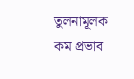তুলনামূলক কম প্রভাব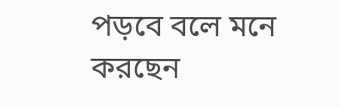পড়বে বলে মনে করছেন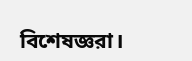বিশেষজ্ঞরা।